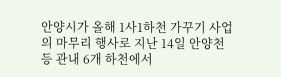안양시가 올해 1사1하천 가꾸기 사업의 마무리 행사로 지난 14일 안양천 등 관내 6개 하천에서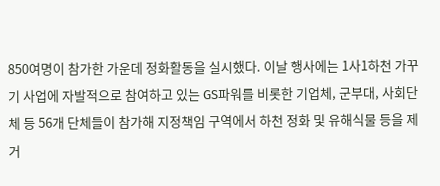850여명이 참가한 가운데 정화활동을 실시했다. 이날 행사에는 1사1하천 가꾸기 사업에 자발적으로 참여하고 있는 GS파워를 비롯한 기업체, 군부대, 사회단체 등 56개 단체들이 참가해 지정책임 구역에서 하천 정화 및 유해식물 등을 제거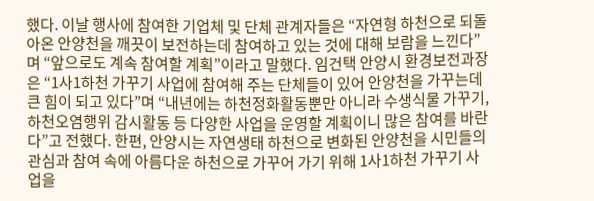했다. 이날 행사에 참여한 기업체 및 단체 관계자들은 “자연형 하천으로 되돌아온 안양천을 깨끗이 보전하는데 참여하고 있는 것에 대해 보람을 느낀다”며 “앞으로도 계속 참여할 계획”이라고 말했다. 임건택 안양시 환경보전과장은 “1사1하천 가꾸기 사업에 참여해 주는 단체들이 있어 안양천을 가꾸는데 큰 힘이 되고 있다”며 “내년에는 하천정화활동뿐만 아니라 수생식물 가꾸기, 하천오염행위 감시활동 등 다양한 사업을 운영할 계획이니 많은 참여를 바란다”고 전했다. 한편, 안양시는 자연생태 하천으로 변화된 안양천을 시민들의 관심과 참여 속에 아름다운 하천으로 가꾸어 가기 위해 1사1하천 가꾸기 사업을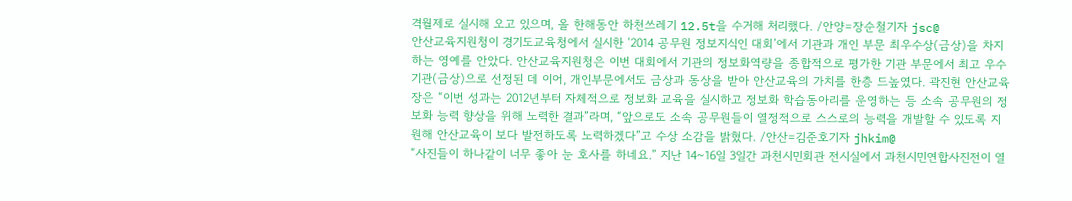격월제로 실시해 오고 있으며, 올 한해동안 하천쓰레기 12.5t을 수거해 처리했다. /안양=장순철기자 jsc@
안산교육지원청이 경기도교육청에서 실시한 ‘2014 공무원 정보지식인 대회’에서 기관과 개인 부문 최우수상(금상)을 차지하는 영예를 안았다. 안산교육지원청은 이번 대회에서 기관의 정보화역량을 종합적으로 평가한 기관 부문에서 최고 우수기관(금상)으로 선정된 데 이어, 개인부문에서도 금상과 동상을 받아 안산교육의 가치를 한층 드높였다. 곽진현 안산교육장은 “이번 성과는 2012년부터 자체적으로 정보화 교육을 실시하고 정보화 학습동아리를 운영하는 등 소속 공무원의 정보화 능력 향상을 위해 노력한 결과”라며, “앞으로도 소속 공무원들이 열정적으로 스스로의 능력을 개발할 수 있도록 지원해 안산교육이 보다 발전하도록 노력하겠다”고 수상 소감을 밝혔다. /안산=김준호기자 jhkim@
“사진들이 하나같이 너무 좋아 눈 호사를 하네요.” 지난 14~16일 3일간 과천시민회관 전시실에서 과천시민연합사진전이 열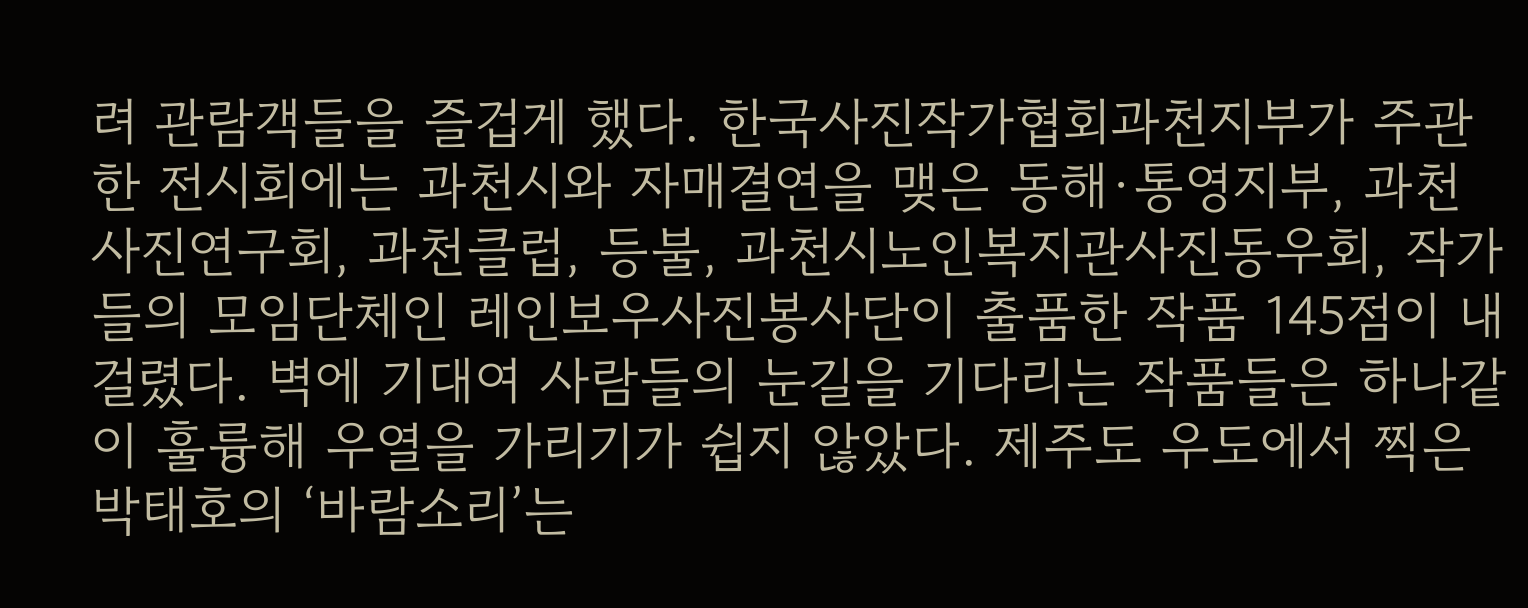려 관람객들을 즐겁게 했다. 한국사진작가협회과천지부가 주관한 전시회에는 과천시와 자매결연을 맺은 동해·통영지부, 과천사진연구회, 과천클럽, 등불, 과천시노인복지관사진동우회, 작가들의 모임단체인 레인보우사진봉사단이 출품한 작품 145점이 내걸렸다. 벽에 기대여 사람들의 눈길을 기다리는 작품들은 하나같이 훌륭해 우열을 가리기가 쉽지 않았다. 제주도 우도에서 찍은 박태호의 ‘바람소리’는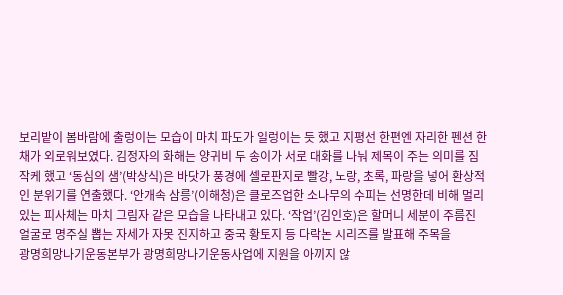보리밭이 봄바람에 출렁이는 모습이 마치 파도가 일렁이는 듯 했고 지평선 한편엔 자리한 펜션 한 채가 외로워보였다. 김정자의 화해는 양귀비 두 송이가 서로 대화를 나눠 제목이 주는 의미를 짐작케 했고 ‘동심의 샘’(박상식)은 바닷가 풍경에 셀로판지로 빨강, 노랑, 초록, 파랑을 넣어 환상적인 분위기를 연출했다. ‘안개속 삼릉’(이해청)은 클로즈업한 소나무의 수피는 선명한데 비해 멀리 있는 피사체는 마치 그림자 같은 모습을 나타내고 있다. ‘작업’(김인호)은 할머니 세분이 주름진 얼굴로 명주실 뽑는 자세가 자못 진지하고 중국 황토지 등 다락논 시리즈를 발표해 주목을
광명희망나기운동본부가 광명희망나기운동사업에 지원을 아끼지 않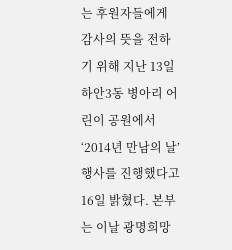는 후원자들에게 감사의 뜻을 전하기 위해 지난 13일 하안3동 병아리 어린이 공원에서 ‘2014년 만남의 날’ 행사를 진행했다고 16일 밝혔다. 본부는 이날 광명희망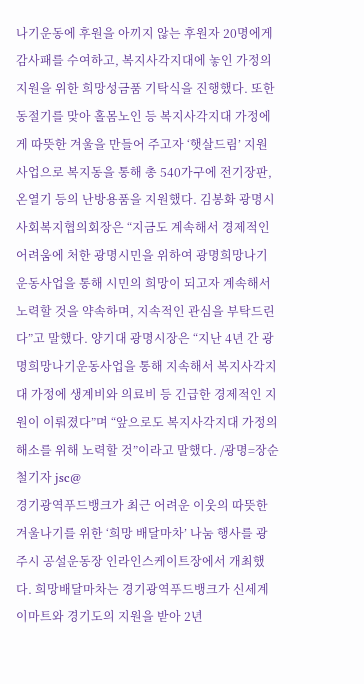나기운동에 후원을 아끼지 않는 후원자 20명에게 감사패를 수여하고, 복지사각지대에 놓인 가정의 지원을 위한 희망성금품 기탁식을 진행했다. 또한 동절기를 맞아 홀몸노인 등 복지사각지대 가정에게 따뜻한 겨울을 만들어 주고자 ‘햇살드림’ 지원사업으로 복지동을 통해 총 540가구에 전기장판, 온열기 등의 난방용품을 지원했다. 김봉화 광명시사회복지협의회장은 “지금도 계속해서 경제적인 어려움에 처한 광명시민을 위하여 광명희망나기운동사업을 통해 시민의 희망이 되고자 계속해서 노력할 것을 약속하며, 지속적인 관심을 부탁드린다”고 말했다. 양기대 광명시장은 “지난 4년 간 광명희망나기운동사업을 통해 지속해서 복지사각지대 가정에 생계비와 의료비 등 긴급한 경제적인 지원이 이뤄졌다”며 “앞으로도 복지사각지대 가정의 해소를 위해 노력할 것”이라고 말했다. /광명=장순철기자 jsc@
경기광역푸드뱅크가 최근 어려운 이웃의 따뜻한 겨울나기를 위한 ‘희망 배달마차’ 나눔 행사를 광주시 공설운동장 인라인스케이트장에서 개최했다. 희망배달마차는 경기광역푸드뱅크가 신세계 이마트와 경기도의 지원을 받아 2년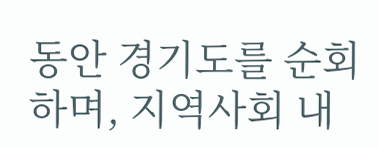동안 경기도를 순회하며, 지역사회 내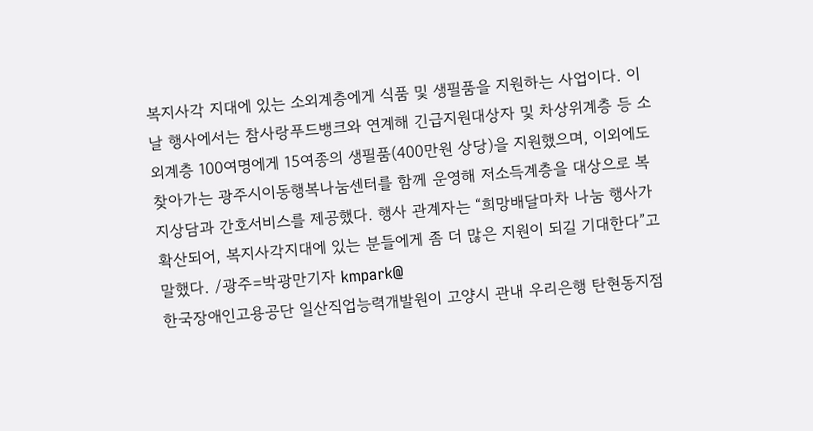복지사각 지대에 있는 소외계층에게 식품 및 생필품을 지원하는 사업이다. 이날 행사에서는 참사랑푸드뱅크와 연계해 긴급지원대상자 및 차상위계층 등 소외계층 100여명에게 15여종의 생필품(400만원 상당)을 지원했으며, 이외에도 찾아가는 광주시이동행복나눔센터를 함께 운영해 저소득계층을 대상으로 복지상담과 간호서비스를 제공했다. 행사 관계자는 “희망배달마차 나눔 행사가 확산되어, 복지사각지대에 있는 분들에게 좀 더 많은 지원이 되길 기대한다”고 말했다. /광주=박광만기자 kmpark@
한국장애인고용공단 일산직업능력개발원이 고양시 관내 우리은행 탄현동지점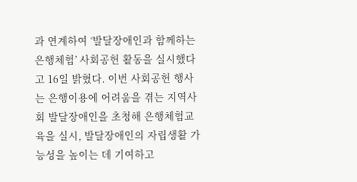과 연계하여 ‘발달장애인과 함께하는 은행체험’ 사회공헌 활동을 실시했다고 16일 밝혔다. 이번 사회공헌 행사는 은행이용에 어려움을 겪는 지역사회 발달장애인을 초청해 은행체험교육을 실시, 발달장애인의 자립생활 가능성을 높이는 데 기여하고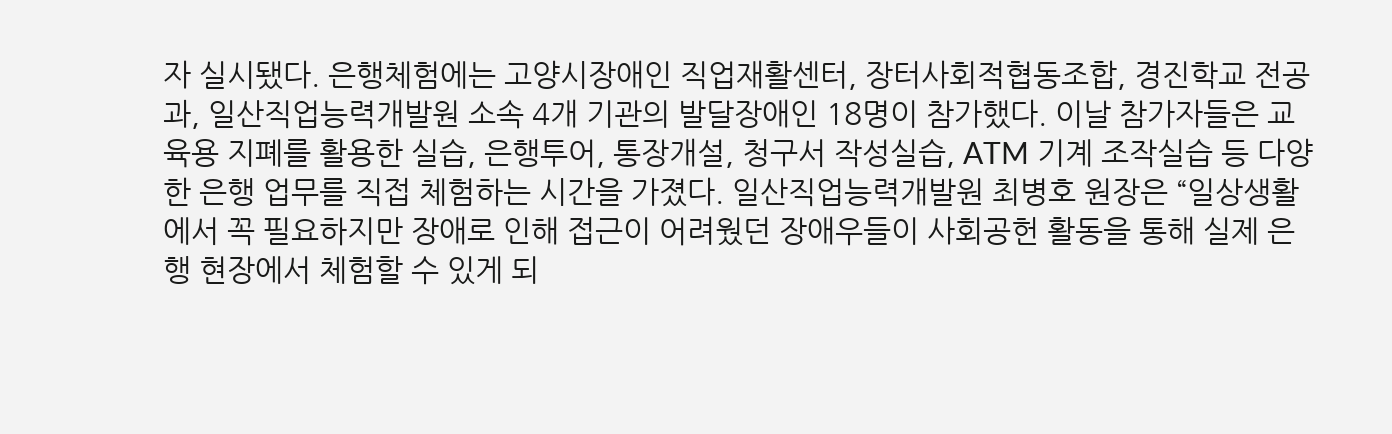자 실시됐다. 은행체험에는 고양시장애인 직업재활센터, 장터사회적협동조합, 경진학교 전공과, 일산직업능력개발원 소속 4개 기관의 발달장애인 18명이 참가했다. 이날 참가자들은 교육용 지폐를 활용한 실습, 은행투어, 통장개설, 청구서 작성실습, ATM 기계 조작실습 등 다양한 은행 업무를 직접 체험하는 시간을 가졌다. 일산직업능력개발원 최병호 원장은 “일상생활에서 꼭 필요하지만 장애로 인해 접근이 어려웠던 장애우들이 사회공헌 활동을 통해 실제 은행 현장에서 체험할 수 있게 되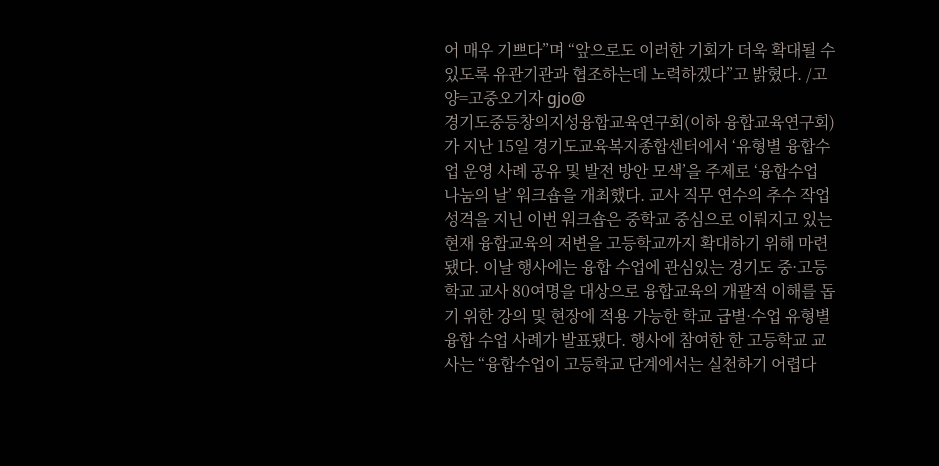어 매우 기쁘다”며 “앞으로도 이러한 기회가 더욱 확대될 수 있도록 유관기관과 협조하는데 노력하겠다”고 밝혔다. /고양=고중오기자 gjo@
경기도중등창의지성융합교육연구회(이하 융합교육연구회)가 지난 15일 경기도교육복지종합센터에서 ‘유형별 융합수업 운영 사례 공유 및 발전 방안 모색’을 주제로 ‘융합수업 나눔의 날’ 워크숍을 개최했다. 교사 직무 연수의 추수 작업 성격을 지닌 이번 워크숍은 중학교 중심으로 이뤄지고 있는 현재 융합교육의 저변을 고등학교까지 확대하기 위해 마련됐다. 이날 행사에는 융합 수업에 관심있는 경기도 중·고등학교 교사 80여명을 대상으로 융합교육의 개괄적 이해를 돕기 위한 강의 및 현장에 적용 가능한 학교 급별·수업 유형별 융합 수업 사례가 발표됐다. 행사에 참여한 한 고등학교 교사는 “융합수업이 고등학교 단계에서는 실천하기 어렵다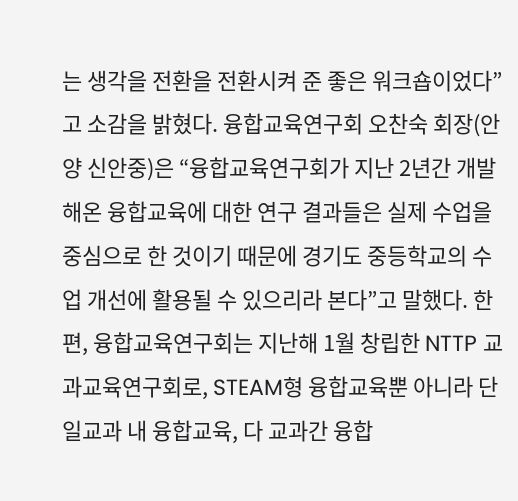는 생각을 전환을 전환시켜 준 좋은 워크숍이었다”고 소감을 밝혔다. 융합교육연구회 오찬숙 회장(안양 신안중)은 “융합교육연구회가 지난 2년간 개발해온 융합교육에 대한 연구 결과들은 실제 수업을 중심으로 한 것이기 때문에 경기도 중등학교의 수업 개선에 활용될 수 있으리라 본다”고 말했다. 한편, 융합교육연구회는 지난해 1월 창립한 NTTP 교과교육연구회로, STEAM형 융합교육뿐 아니라 단일교과 내 융합교육, 다 교과간 융합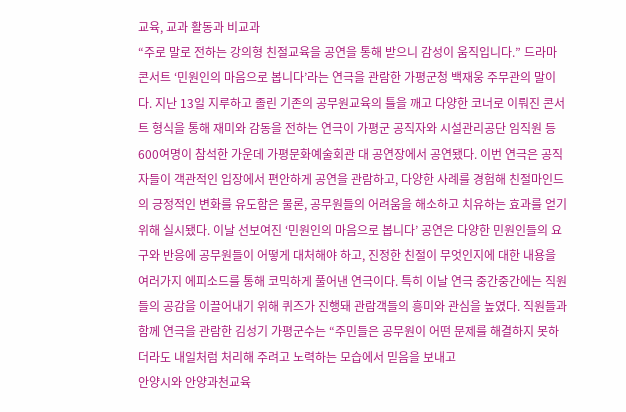교육, 교과 활동과 비교과
“주로 말로 전하는 강의형 친절교육을 공연을 통해 받으니 감성이 움직입니다.” 드라마콘서트 ‘민원인의 마음으로 봅니다’라는 연극을 관람한 가평군청 백재웅 주무관의 말이다. 지난 13일 지루하고 졸린 기존의 공무원교육의 틀을 깨고 다양한 코너로 이뤄진 콘서트 형식을 통해 재미와 감동을 전하는 연극이 가평군 공직자와 시설관리공단 임직원 등 600여명이 참석한 가운데 가평문화예술회관 대 공연장에서 공연됐다. 이번 연극은 공직자들이 객관적인 입장에서 편안하게 공연을 관람하고, 다양한 사례를 경험해 친절마인드의 긍정적인 변화를 유도함은 물론, 공무원들의 어려움을 해소하고 치유하는 효과를 얻기 위해 실시됐다. 이날 선보여진 ‘민원인의 마음으로 봅니다’ 공연은 다양한 민원인들의 요구와 반응에 공무원들이 어떻게 대처해야 하고, 진정한 친절이 무엇인지에 대한 내용을 여러가지 에피소드를 통해 코믹하게 풀어낸 연극이다. 특히 이날 연극 중간중간에는 직원들의 공감을 이끌어내기 위해 퀴즈가 진행돼 관람객들의 흥미와 관심을 높였다. 직원들과 함께 연극을 관람한 김성기 가평군수는 “주민들은 공무원이 어떤 문제를 해결하지 못하더라도 내일처럼 처리해 주려고 노력하는 모습에서 믿음을 보내고
안양시와 안양과천교육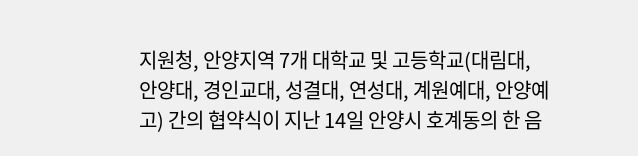지원청, 안양지역 7개 대학교 및 고등학교(대림대, 안양대, 경인교대, 성결대, 연성대, 계원예대, 안양예고) 간의 협약식이 지난 14일 안양시 호계동의 한 음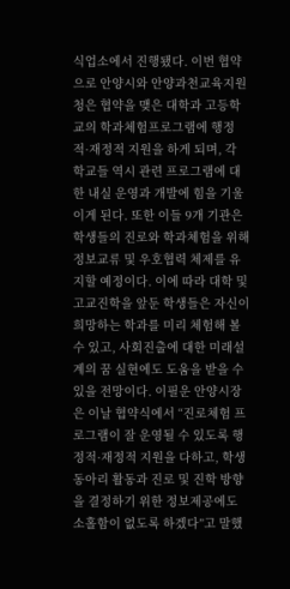식업소에서 진행됐다. 이번 협약으로 안양시와 안양과천교육지원청은 협약을 맺은 대학과 고등학교의 학과체험프로그램에 행정적·재정적 지원을 하게 되며, 각 학교들 역시 관련 프로그램에 대한 내실 운영과 개발에 힘을 기울이게 된다. 또한 이들 9개 기관은 학생들의 진로와 학과체험을 위해 정보교류 및 우호협력 체제를 유지할 예정이다. 이에 따라 대학 및 고교진학을 앞둔 학생들은 자신이 희망하는 학과를 미리 체험해 볼 수 있고, 사회진출에 대한 미래설계의 꿈 실현에도 도움을 받을 수 있을 전망이다. 이필운 안양시장은 이날 협약식에서 “진로체험 프로그램이 잘 운영될 수 있도록 행정적·재정적 지원을 다하고, 학생동아리 활동과 진로 및 진학 방향을 결정하기 위한 정보제공에도 소홀함이 없도록 하겠다”고 말했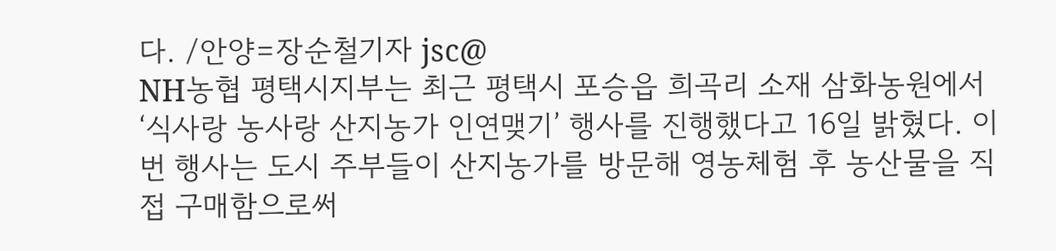다. /안양=장순철기자 jsc@
NH농협 평택시지부는 최근 평택시 포승읍 희곡리 소재 삼화농원에서 ‘식사랑 농사랑 산지농가 인연맺기’ 행사를 진행했다고 16일 밝혔다. 이번 행사는 도시 주부들이 산지농가를 방문해 영농체험 후 농산물을 직접 구매함으로써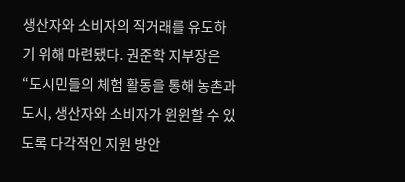생산자와 소비자의 직거래를 유도하기 위해 마련됐다. 권준학 지부장은 “도시민들의 체험 활동을 통해 농촌과 도시, 생산자와 소비자가 윈윈할 수 있도록 다각적인 지원 방안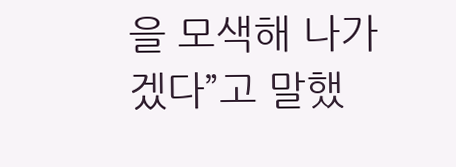을 모색해 나가겠다”고 말했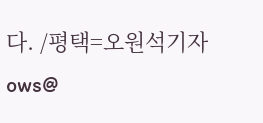다. /평택=오원석기자 ows@